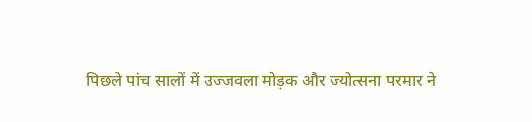पिछले पांच सालों में उज्जवला मोड़क और ज्योत्सना परमार ने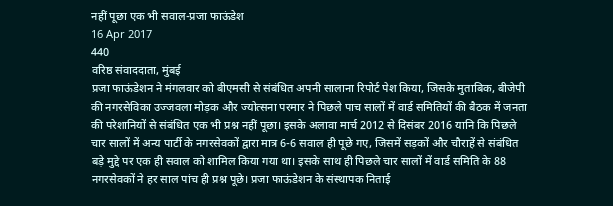नहीं पूछा एक भी सवाल-प्रजा फाऊंडेश
16 Apr 2017
440
वरिष्ठ संवाददाता, मुंबई
प्रजा फाऊंडेशन ने मंगलवार को बीएमसी से संबंधित अपनी सालाना रिपोर्ट पेश किया, जिसके मुताबिक, बीजेपी की नगरसेविका उज्जवला मोड़क और ज्योत्सना परमार ने पिछले पाच सालों में वार्ड समितियों की बैठक में जनता की परेशानियों से संबंधित एक भी प्रश्न नहीं पूछा। इसके अलावा मार्च 2012 से दिसंबर 2016 यानि कि पिछले चार सालों में अन्य पार्टी के नगरसेवकों द्वारा मात्र 6-6 सवाल ही पूछे गए, जिसमें सड़कों और चौराहें से संबंधित बड़े मुद्दे पर एक ही सवाल को शामिल किया गया था। इसके साथ ही पिछले चार सालों में वार्ड समिति के 88 नगरसेवकों ने हर साल पांच ही प्रश्न पूछे। प्रजा फाऊंडेशन के संस्थापक निताई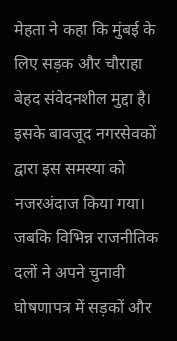मेहता ने कहा कि मुंबई के लिए सड़क और चौराहा बेहद संवेदनशील मुद्दा है। इसके बावजूद नगरसेवकों द्वारा इस समस्या को नजरअंदाज किया गया। जबकि विभिन्न राजनीतिक दलों ने अपने चुनावी घोषणापत्र में सड़कों और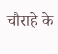चौराहे के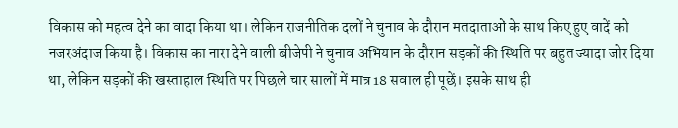विकास को महत्व देने का वादा किया था। लेकिन राजनीतिक दलों ने चुनाव के दौरान मतदाताओं के साथ किए हुए वादें को नजरअंदाज किया है। विकास का नारा देने वाली बीजेपी ने चुनाव अभियान के दौरान सड़कों की स्थिति पर बहुत ज्यादा जोर दिया था, लेकिन सड़कों की खस्ताहाल स्थिति पर पिछले चार सालों में मात्र 18 सवाल ही पूछें। इसके साथ ही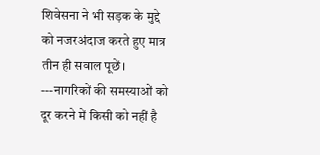शिवेसना ने भी सड़क के मुद्दे को नजरअंदाज करते हुए मात्र तीन ही सवाल पूछें।
---नागरिकों की समस्याओं को दूर करने में किसी को नहीं है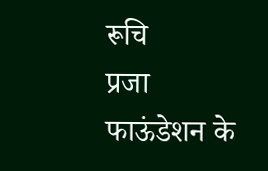रूचि
प्रजा फाऊंडेशन के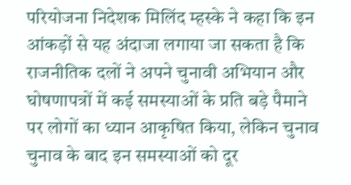परियोजना निदेशक मिलिंद म्हस्के ने कहा कि इन आंकड़ों से यह अंदाजा लगाया जा सकता है कि राजनीतिक दलों ने अपने चुनावी अभियान और घोषणापत्रों में कई समस्याओं के प्रति बड़े पैमाने पर लोगों का ध्यान आकृषित किया, लेकिन चुनाव चुनाव के बाद इन समस्याओं को दूर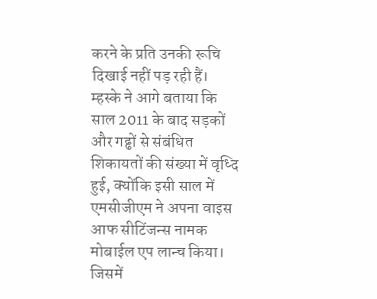करने के प्रति उनकी रूचि दिखाई नहीं पड़ रही हैं। म्हस्के ने आगे बताया कि साल 2011 के बाद सड़कों और गढ्ढों से संबंधित शिकायतों की संख्या में वृध्दि हुई, क्योंकि इसी साल में एमसीजीएम ने अपना वाइस आफ सीटिंजन्स नामक मोबाईल एप लान्च किया। जिसमें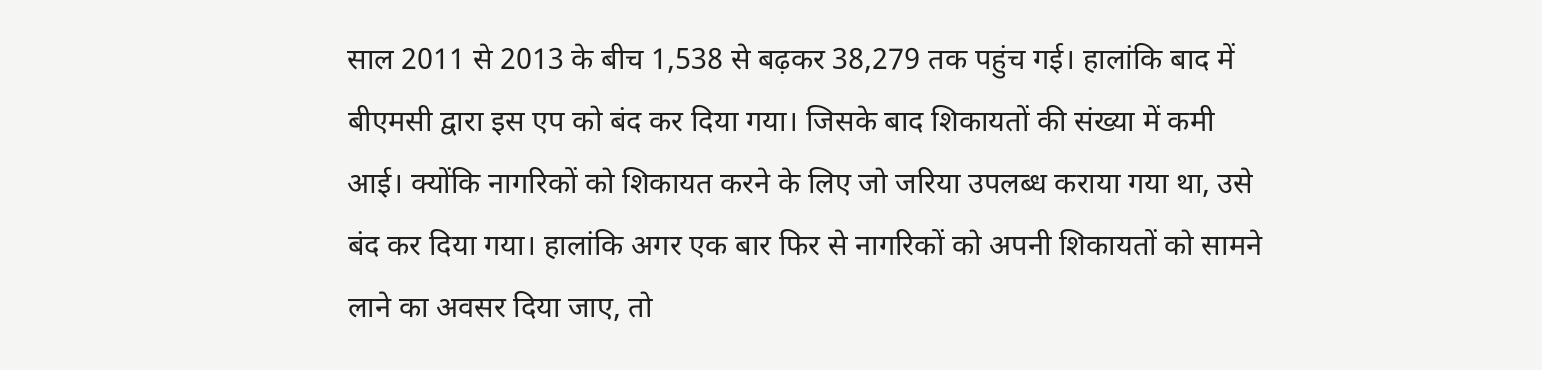साल 2011 से 2013 के बीच 1,538 से बढ़कर 38,279 तक पहुंच गई। हालांकि बाद में बीएमसी द्वारा इस एप को बंद कर दिया गया। जिसके बाद शिकायतों की संख्या में कमी आई। क्योंकि नागरिकों को शिकायत करने के लिए जो जरिया उपलब्ध कराया गया था, उसे बंद कर दिया गया। हालांकि अगर एक बार फिर से नागरिकों को अपनी शिकायतों को सामने लाने का अवसर दिया जाए, तो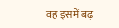वह इसमें बढ़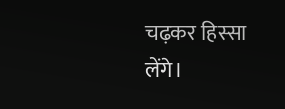चढ़कर हिस्सा लेंगे।